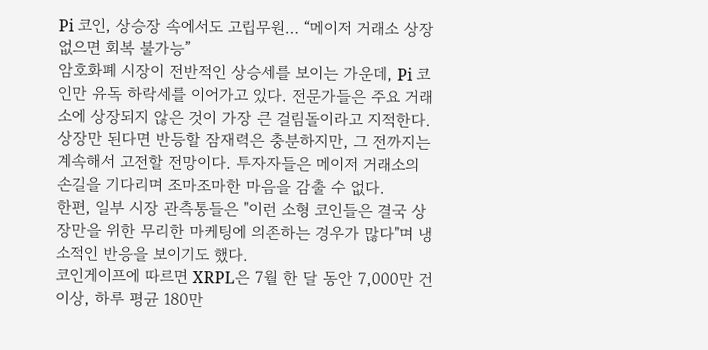Pi 코인, 상승장 속에서도 고립무원… “메이저 거래소 상장 없으면 회복 불가능”
암호화폐 시장이 전반적인 상승세를 보이는 가운데, Pi 코인만 유독 하락세를 이어가고 있다. 전문가들은 주요 거래소에 상장되지 않은 것이 가장 큰 걸림돌이라고 지적한다.
상장만 된다면 반등할 잠재력은 충분하지만, 그 전까지는 계속해서 고전할 전망이다. 투자자들은 메이저 거래소의 손길을 기다리며 조마조마한 마음을 감출 수 없다.
한편, 일부 시장 관측통들은 "이런 소형 코인들은 결국 상장만을 위한 무리한 마케팅에 의존하는 경우가 많다"며 냉소적인 반응을 보이기도 했다.
코인게이프에 따르면 XRPL은 7월 한 달 동안 7,000만 건 이상, 하루 평균 180만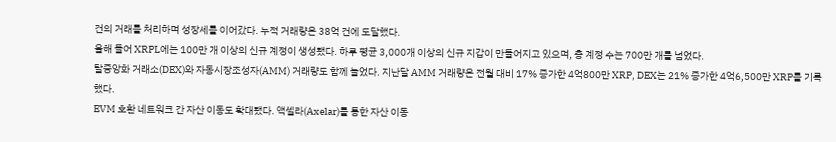건의 거래를 처리하며 성장세를 이어갔다. 누적 거래량은 38억 건에 도달했다.
올해 들어 XRPL에는 100만 개 이상의 신규 계정이 생성됐다. 하루 평균 3,000개 이상의 신규 지갑이 만들어지고 있으며, 총 계정 수는 700만 개를 넘었다.
탈중앙화 거래소(DEX)와 자동시장조성자(AMM) 거래량도 함께 늘었다. 지난달 AMM 거래량은 전월 대비 17% 증가한 4억800만 XRP, DEX는 21% 증가한 4억6,500만 XRP를 기록했다.
EVM 호환 네트워크 간 자산 이동도 확대됐다. 액셀라(Axelar)를 통한 자산 이동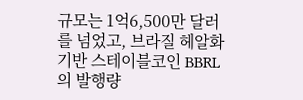규모는 1억6,500만 달러를 넘었고, 브라질 헤알화 기반 스테이블코인 BBRL의 발행량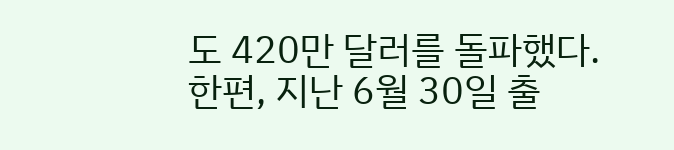도 420만 달러를 돌파했다.
한편, 지난 6월 30일 출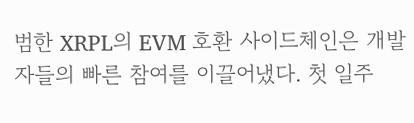범한 XRPL의 EVM 호환 사이드체인은 개발자들의 빠른 참여를 이끌어냈다. 첫 일주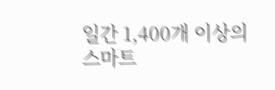일간 1,400개 이상의 스마트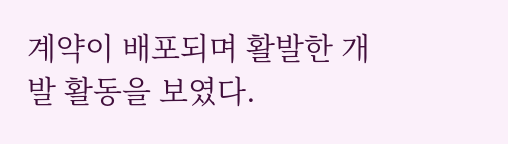계약이 배포되며 활발한 개발 활동을 보였다.